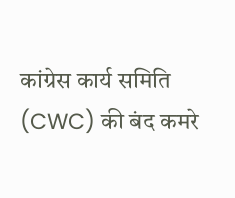कांग्रेस कार्य समिति (CWC) की बंद कमरे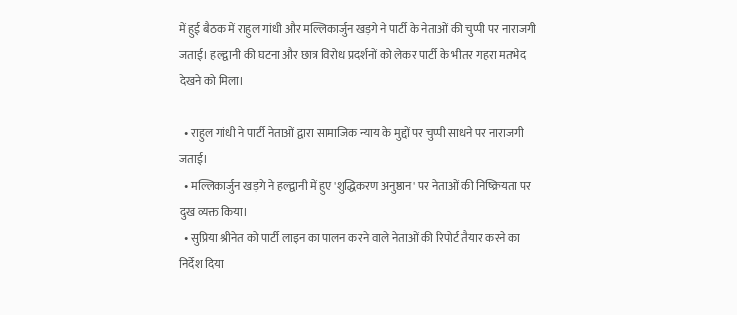में हुई बैठक में राहुल गांधी और मल्लिकार्जुन खड़गे ने पार्टी के नेताओं की चुप्पी पर नाराजगी जताई। हल्द्वानी की घटना और छात्र विरोध प्रदर्शनों को लेकर पार्टी के भीतर गहरा मतभेद देखने को मिला।

  • राहुल गांधी ने पार्टी नेताओं द्वारा सामाजिक न्याय के मुद्दों पर चुप्पी साधने पर नाराजगी जताई।
  • मल्लिकार्जुन खड़गे ने हल्द्वानी में हुए 'शुद्धिकरण अनुष्ठान' पर नेताओं की निष्क्रियता पर दुख व्यक्त किया।
  • सुप्रिया श्रीनेत को पार्टी लाइन का पालन करने वाले नेताओं की रिपोर्ट तैयार करने का निर्देश दिया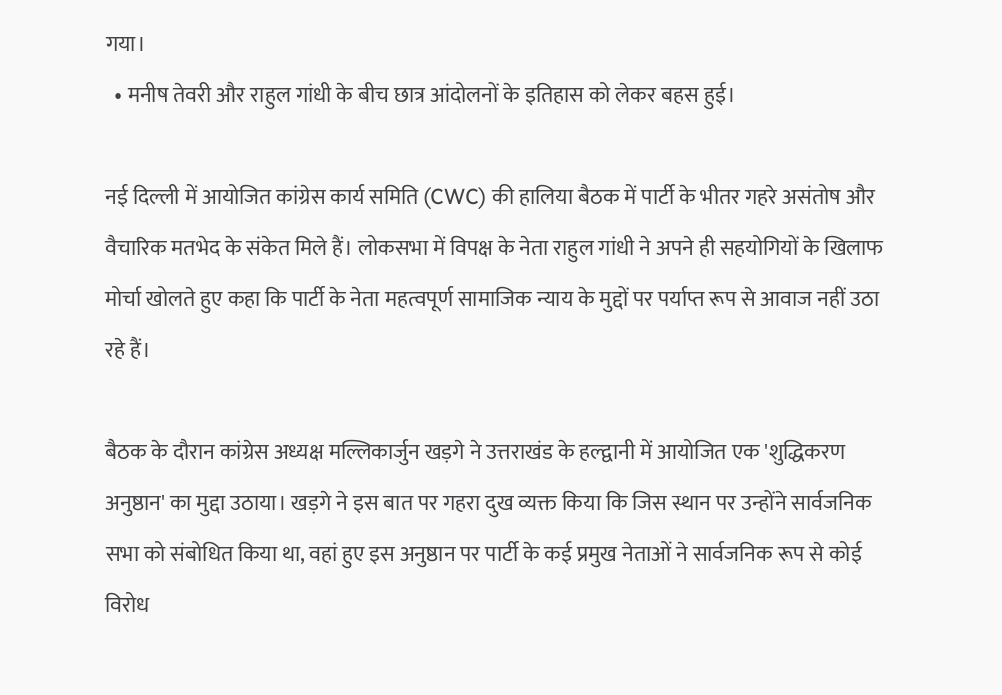गया।
  • मनीष तेवरी और राहुल गांधी के बीच छात्र आंदोलनों के इतिहास को लेकर बहस हुई।

नई दिल्ली में आयोजित कांग्रेस कार्य समिति (CWC) की हालिया बैठक में पार्टी के भीतर गहरे असंतोष और वैचारिक मतभेद के संकेत मिले हैं। लोकसभा में विपक्ष के नेता राहुल गांधी ने अपने ही सहयोगियों के खिलाफ मोर्चा खोलते हुए कहा कि पार्टी के नेता महत्वपूर्ण सामाजिक न्याय के मुद्दों पर पर्याप्त रूप से आवाज नहीं उठा रहे हैं।

बैठक के दौरान कांग्रेस अध्यक्ष मल्लिकार्जुन खड़गे ने उत्तराखंड के हल्द्वानी में आयोजित एक 'शुद्धिकरण अनुष्ठान' का मुद्दा उठाया। खड़गे ने इस बात पर गहरा दुख व्यक्त किया कि जिस स्थान पर उन्होंने सार्वजनिक सभा को संबोधित किया था, वहां हुए इस अनुष्ठान पर पार्टी के कई प्रमुख नेताओं ने सार्वजनिक रूप से कोई विरोध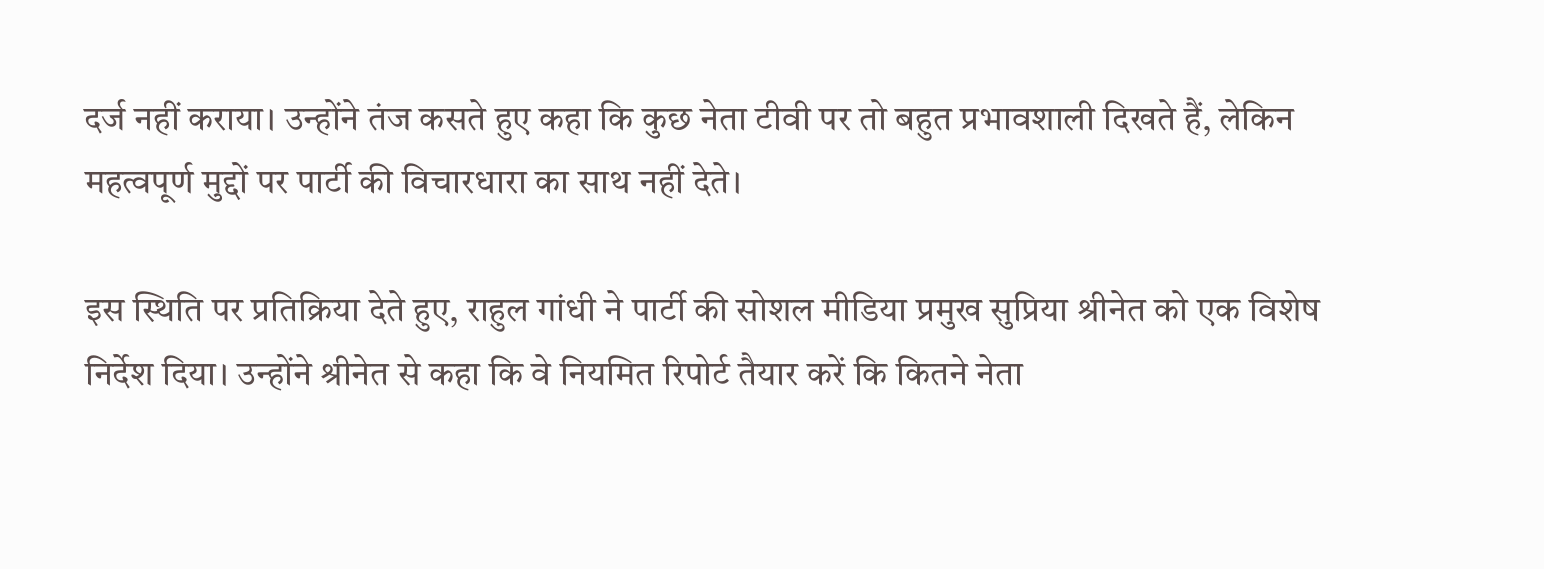दर्ज नहीं कराया। उन्होंने तंज कसते हुए कहा कि कुछ नेता टीवी पर तो बहुत प्रभावशाली दिखते हैं, लेकिन महत्वपूर्ण मुद्दों पर पार्टी की विचारधारा का साथ नहीं देते।

इस स्थिति पर प्रतिक्रिया देते हुए, राहुल गांधी ने पार्टी की सोशल मीडिया प्रमुख सुप्रिया श्रीनेत को एक विशेष निर्देश दिया। उन्होंने श्रीनेत से कहा कि वे नियमित रिपोर्ट तैयार करें कि कितने नेता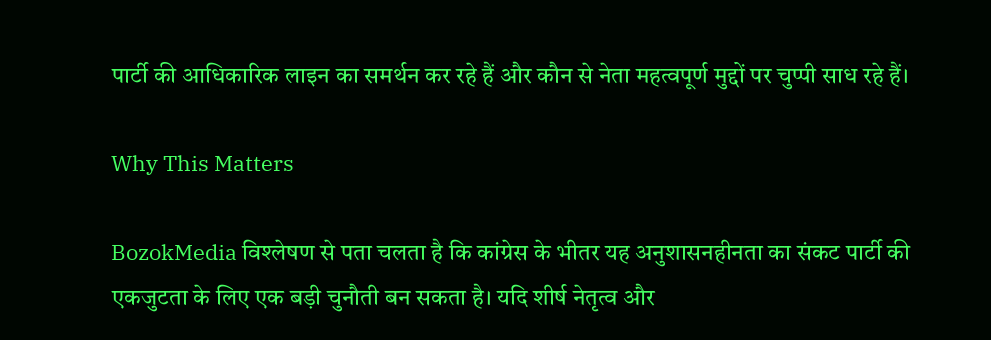पार्टी की आधिकारिक लाइन का समर्थन कर रहे हैं और कौन से नेता महत्वपूर्ण मुद्दों पर चुप्पी साध रहे हैं।

Why This Matters

BozokMedia विश्लेषण से पता चलता है कि कांग्रेस के भीतर यह अनुशासनहीनता का संकट पार्टी की एकजुटता के लिए एक बड़ी चुनौती बन सकता है। यदि शीर्ष नेतृत्व और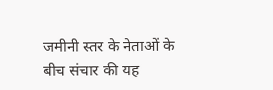जमीनी स्तर के नेताओं के बीच संचार की यह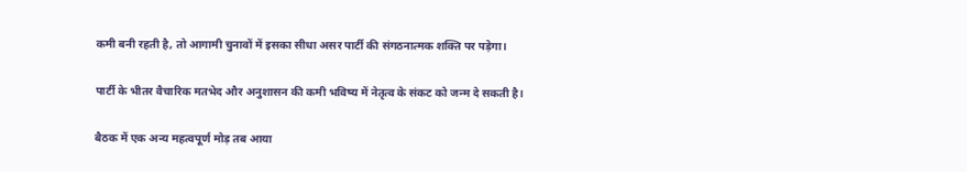कमी बनी रहती है, तो आगामी चुनावों में इसका सीधा असर पार्टी की संगठनात्मक शक्ति पर पड़ेगा।

पार्टी के भीतर वैचारिक मतभेद और अनुशासन की कमी भविष्य में नेतृत्व के संकट को जन्म दे सकती है।

बैठक में एक अन्य महत्वपूर्ण मोड़ तब आया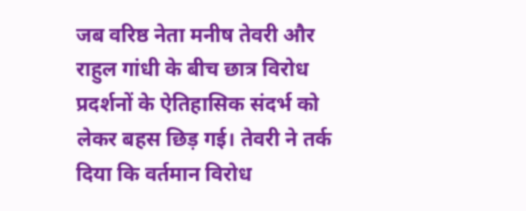जब वरिष्ठ नेता मनीष तेवरी और राहुल गांधी के बीच छात्र विरोध प्रदर्शनों के ऐतिहासिक संदर्भ को लेकर बहस छिड़ गई। तेवरी ने तर्क दिया कि वर्तमान विरोध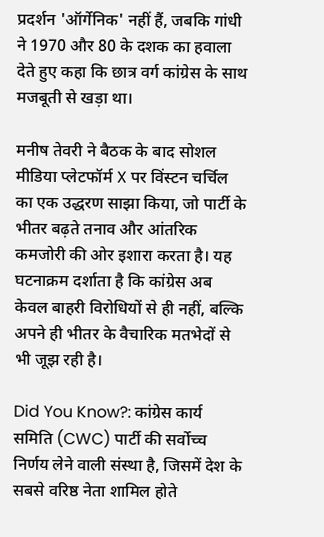प्रदर्शन 'ऑर्गेनिक' नहीं हैं, जबकि गांधी ने 1970 और 80 के दशक का हवाला देते हुए कहा कि छात्र वर्ग कांग्रेस के साथ मजबूती से खड़ा था।

मनीष तेवरी ने बैठक के बाद सोशल मीडिया प्लेटफॉर्म X पर विंस्टन चर्चिल का एक उद्धरण साझा किया, जो पार्टी के भीतर बढ़ते तनाव और आंतरिक कमजोरी की ओर इशारा करता है। यह घटनाक्रम दर्शाता है कि कांग्रेस अब केवल बाहरी विरोधियों से ही नहीं, बल्कि अपने ही भीतर के वैचारिक मतभेदों से भी जूझ रही है।

Did You Know?: कांग्रेस कार्य समिति (CWC) पार्टी की सर्वोच्च निर्णय लेने वाली संस्था है, जिसमें देश के सबसे वरिष्ठ नेता शामिल होते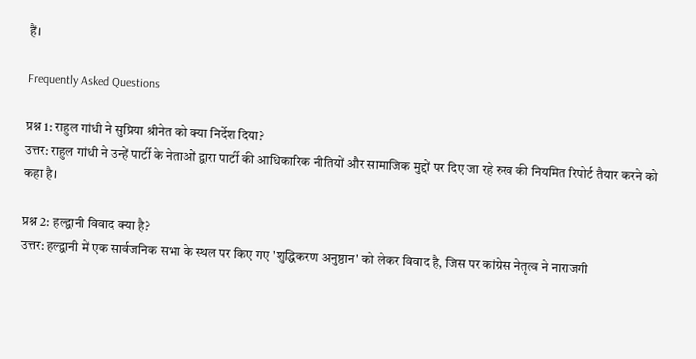हैं।

Frequently Asked Questions

प्रश्न 1: राहुल गांधी ने सुप्रिया श्रीनेत को क्या निर्देश दिया?
उत्तर: राहुल गांधी ने उन्हें पार्टी के नेताओं द्वारा पार्टी की आधिकारिक नीतियों और सामाजिक मुद्दों पर दिए जा रहे रुख की नियमित रिपोर्ट तैयार करने को कहा है।

प्रश्न 2: हल्द्वानी विवाद क्या है?
उत्तर: हल्द्वानी में एक सार्वजनिक सभा के स्थल पर किए गए 'शुद्धिकरण अनुष्ठान' को लेकर विवाद है, जिस पर कांग्रेस नेतृत्व ने नाराजगी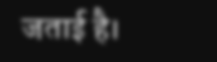जताई है।